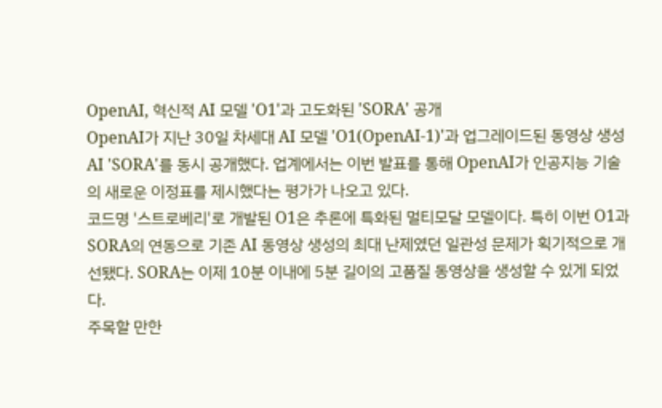OpenAI, 혁신적 AI 모델 'O1'과 고도화된 'SORA' 공개
OpenAI가 지난 30일 차세대 AI 모델 'O1(OpenAI-1)'과 업그레이드된 동영상 생성 AI 'SORA'를 동시 공개했다. 업계에서는 이번 발표를 통해 OpenAI가 인공지능 기술의 새로운 이정표를 제시했다는 평가가 나오고 있다.
코드명 '스트로베리'로 개발된 O1은 추론에 특화된 멀티모달 모델이다. 특히 이번 O1과 SORA의 연동으로 기존 AI 동영상 생성의 최대 난제였던 일관성 문제가 획기적으로 개선됐다. SORA는 이제 10분 이내에 5분 길이의 고품질 동영상을 생성할 수 있게 되었다.
주목할 만한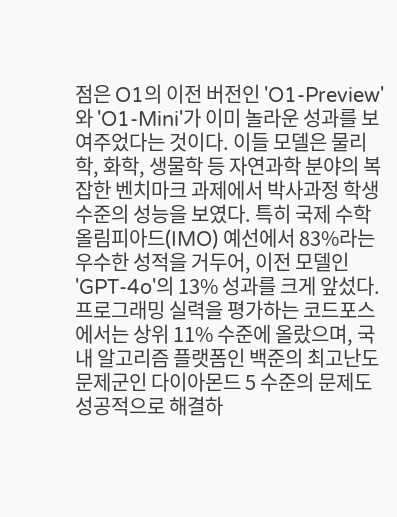점은 O1의 이전 버전인 'O1-Preview'와 'O1-Mini'가 이미 놀라운 성과를 보여주었다는 것이다. 이들 모델은 물리학, 화학, 생물학 등 자연과학 분야의 복잡한 벤치마크 과제에서 박사과정 학생 수준의 성능을 보였다. 특히 국제 수학 올림피아드(IMO) 예선에서 83%라는 우수한 성적을 거두어, 이전 모델인 'GPT-4o'의 13% 성과를 크게 앞섰다. 프로그래밍 실력을 평가하는 코드포스에서는 상위 11% 수준에 올랐으며, 국내 알고리즘 플랫폼인 백준의 최고난도 문제군인 다이아몬드 5 수준의 문제도 성공적으로 해결하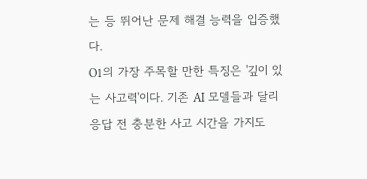는 등 뛰어난 문제 해결 능력을 입증했다.
O1의 가장 주목할 만한 특징은 '깊이 있는 사고력'이다. 기존 AI 모델들과 달리 응답 전 충분한 사고 시간을 가지도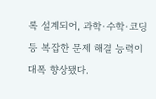록 설계되어, 과학·수학·코딩 등 복잡한 문제 해결 능력이 대폭 향상됐다.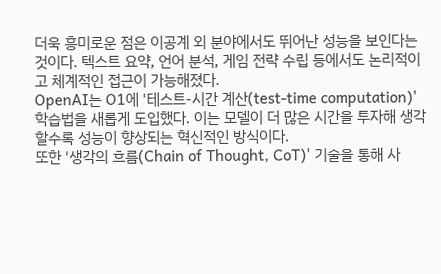더욱 흥미로운 점은 이공계 외 분야에서도 뛰어난 성능을 보인다는 것이다. 텍스트 요약, 언어 분석, 게임 전략 수립 등에서도 논리적이고 체계적인 접근이 가능해졌다.
OpenAI는 O1에 '테스트-시간 계산(test-time computation)' 학습법을 새롭게 도입했다. 이는 모델이 더 많은 시간을 투자해 생각할수록 성능이 향상되는 혁신적인 방식이다.
또한 '생각의 흐름(Chain of Thought, CoT)' 기술을 통해 사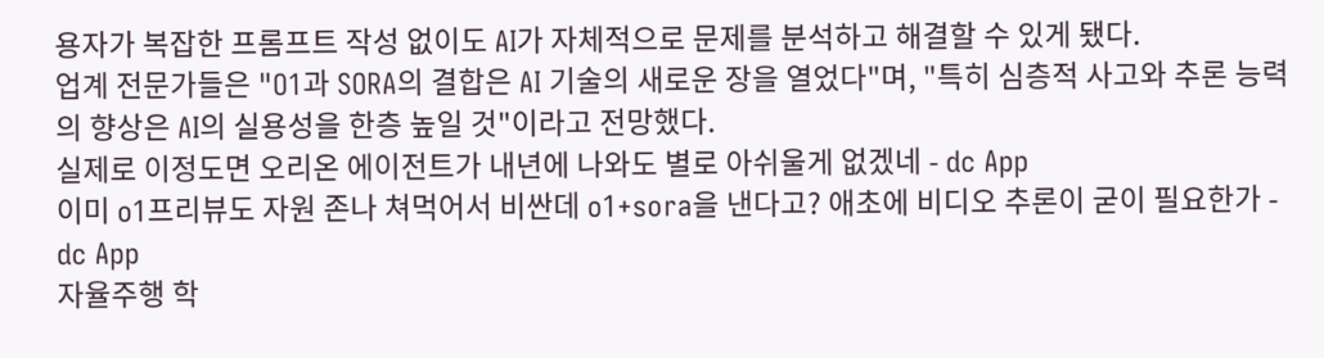용자가 복잡한 프롬프트 작성 없이도 AI가 자체적으로 문제를 분석하고 해결할 수 있게 됐다.
업계 전문가들은 "O1과 SORA의 결합은 AI 기술의 새로운 장을 열었다"며, "특히 심층적 사고와 추론 능력의 향상은 AI의 실용성을 한층 높일 것"이라고 전망했다.
실제로 이정도면 오리온 에이전트가 내년에 나와도 별로 아쉬울게 없겠네 - dc App
이미 o1프리뷰도 자원 존나 쳐먹어서 비싼데 o1+sora을 낸다고? 애초에 비디오 추론이 굳이 필요한가 - dc App
자율주행 학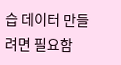습 데이터 만들려면 필요함